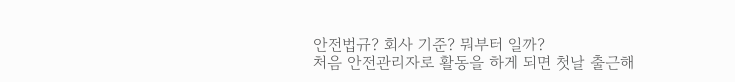안전법규? 회사 기준? 뭐부터 일까?
처음 안전관리자로 활동을 하게 되면 첫날 출근해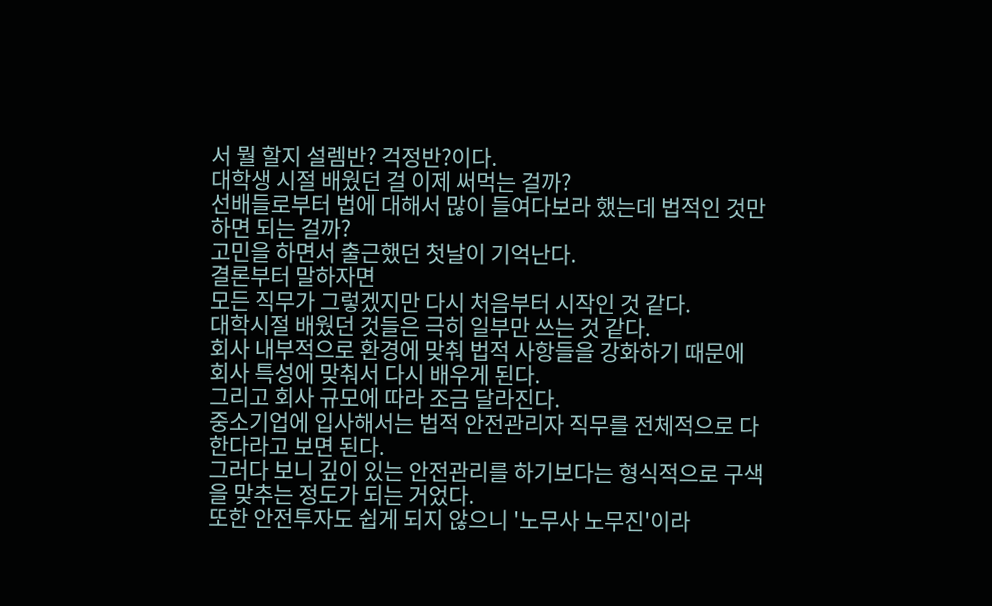서 뭘 할지 설렘반? 걱정반?이다.
대학생 시절 배웠던 걸 이제 써먹는 걸까?
선배들로부터 법에 대해서 많이 들여다보라 했는데 법적인 것만 하면 되는 걸까?
고민을 하면서 출근했던 첫날이 기억난다.
결론부터 말하자면
모든 직무가 그렇겠지만 다시 처음부터 시작인 것 같다.
대학시절 배웠던 것들은 극히 일부만 쓰는 것 같다.
회사 내부적으로 환경에 맞춰 법적 사항들을 강화하기 때문에
회사 특성에 맞춰서 다시 배우게 된다.
그리고 회사 규모에 따라 조금 달라진다.
중소기업에 입사해서는 법적 안전관리자 직무를 전체적으로 다한다라고 보면 된다.
그러다 보니 깊이 있는 안전관리를 하기보다는 형식적으로 구색을 맞추는 정도가 되는 거었다.
또한 안전투자도 쉽게 되지 않으니 '노무사 노무진'이라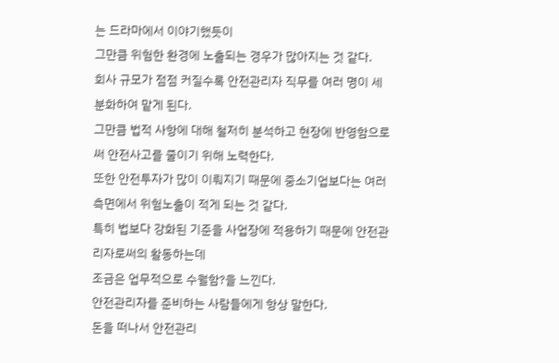는 드라마에서 이야기했듯이
그만큼 위험한 환경에 노출되는 경우가 많아지는 것 같다.
회사 규모가 점점 커질수록 안전관리자 직무를 여러 명이 세분화하여 맡게 된다.
그만큼 법적 사항에 대해 철저히 분석하고 현장에 반영함으로써 안전사고를 줄이기 위해 노력한다.
또한 안전투자가 많이 이뤄지기 때문에 중소기업보다는 여러 측면에서 위험노출이 적게 되는 것 같다.
특히 법보다 강화된 기준을 사업장에 적용하기 때문에 안전관리자로써의 활동하는데
조금은 업무적으로 수월함?을 느낀다.
안전관리자를 준비하는 사람들에게 항상 말한다.
돈을 떠나서 안전관리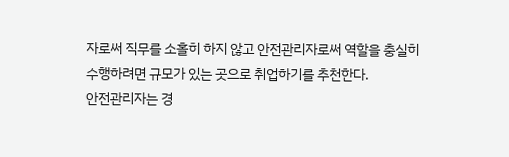자로써 직무를 소홀히 하지 않고 안전관리자로써 역할을 충실히
수행하려면 규모가 있는 곳으로 취업하기를 추천한다.
안전관리자는 경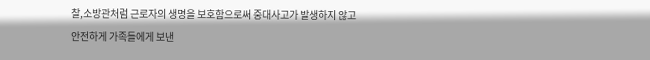찰,소방관처럼 근로자의 생명을 보호함으로써 중대사고가 발생하지 않고
안전하게 가족들에게 보낸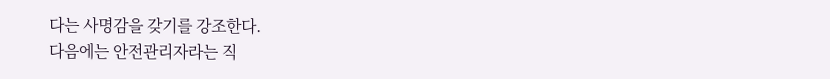다는 사명감을 갖기를 강조한다.
다음에는 안전관리자라는 직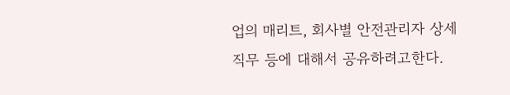업의 매리트, 회사별 안전관리자 상세직무 등에 대해서 공유하려고한다.